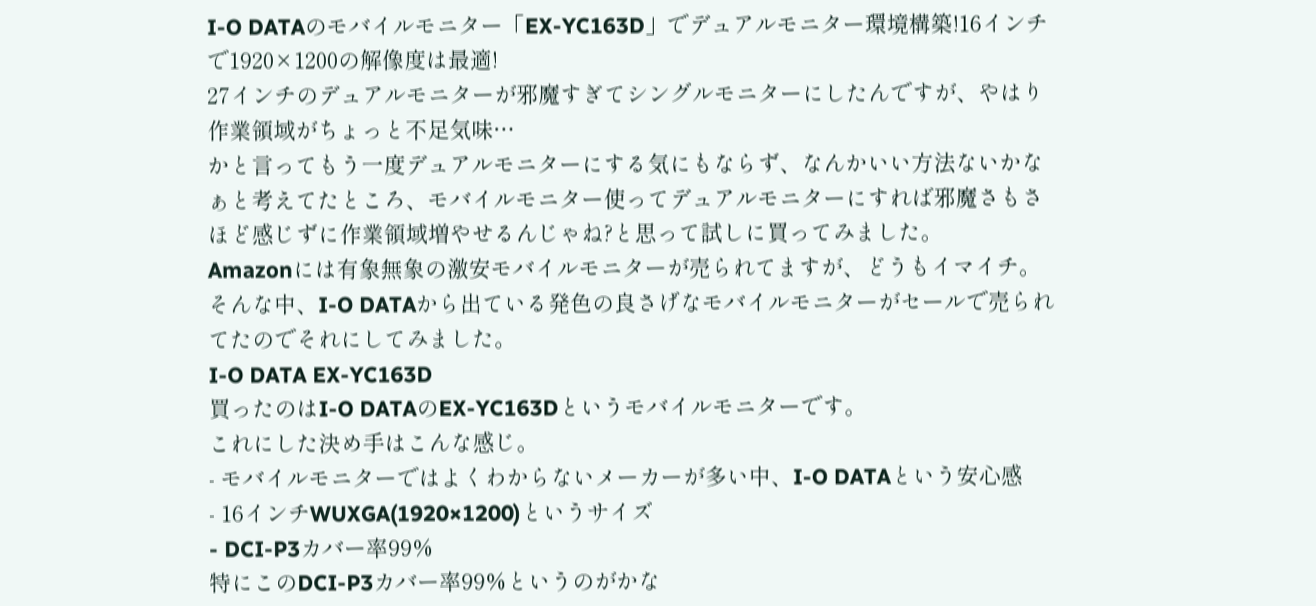I-O DATAのモバイルモニター「EX-YC163D」でデュアルモニター環境構築!16インチで1920×1200の解像度は最適!
27インチのデュアルモニターが邪魔すぎてシングルモニターにしたんですが、やはり作業領域がちょっと不足気味…
かと言ってもう一度デュアルモニターにする気にもならず、なんかいい方法ないかなぁと考えてたところ、モバイルモニター使ってデュアルモニターにすれば邪魔さもさほど感じずに作業領域増やせるんじゃね?と思って試しに買ってみました。
Amazonには有象無象の激安モバイルモニターが売られてますが、どうもイマイチ。
そんな中、I-O DATAから出ている発色の良さげなモバイルモニターがセールで売られてたのでそれにしてみました。
I-O DATA EX-YC163D
買ったのはI-O DATAのEX-YC163Dというモバイルモニターです。
これにした決め手はこんな感じ。
- モバイルモニターではよくわからないメーカーが多い中、I-O DATAという安心感
- 16インチWUXGA(1920×1200)というサイズ
- DCI-P3カバー率99%
特にこのDCI-P3カバー率99%というのがかな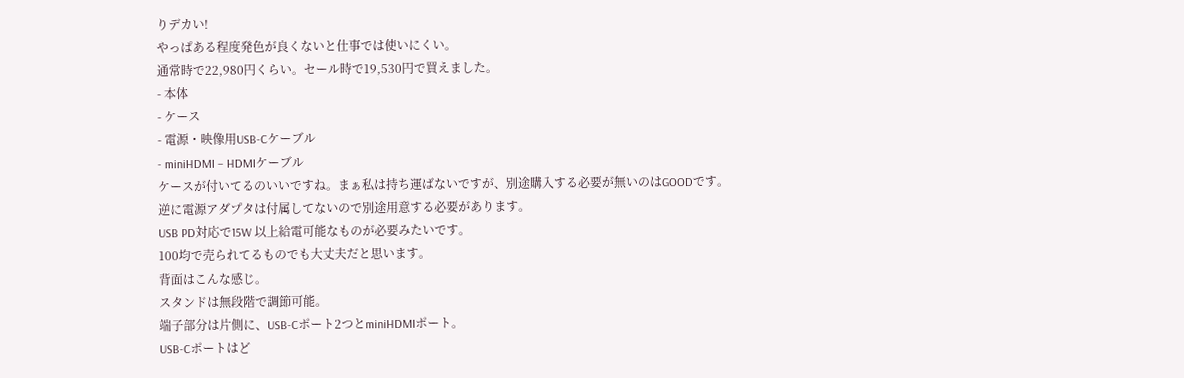りデカい!
やっぱある程度発色が良くないと仕事では使いにくい。
通常時で22,980円くらい。セール時で19,530円で買えました。
- 本体
- ケース
- 電源・映像用USB-Cケーブル
- miniHDMI – HDMIケーブル
ケースが付いてるのいいですね。まぁ私は持ち運ばないですが、別途購入する必要が無いのはGOODです。
逆に電源アダプタは付属してないので別途用意する必要があります。
USB PD対応で15W 以上給電可能なものが必要みたいです。
100均で売られてるものでも大丈夫だと思います。
背面はこんな感じ。
スタンドは無段階で調節可能。
端子部分は片側に、USB-Cポート2つとminiHDMIポート。
USB-Cポートはど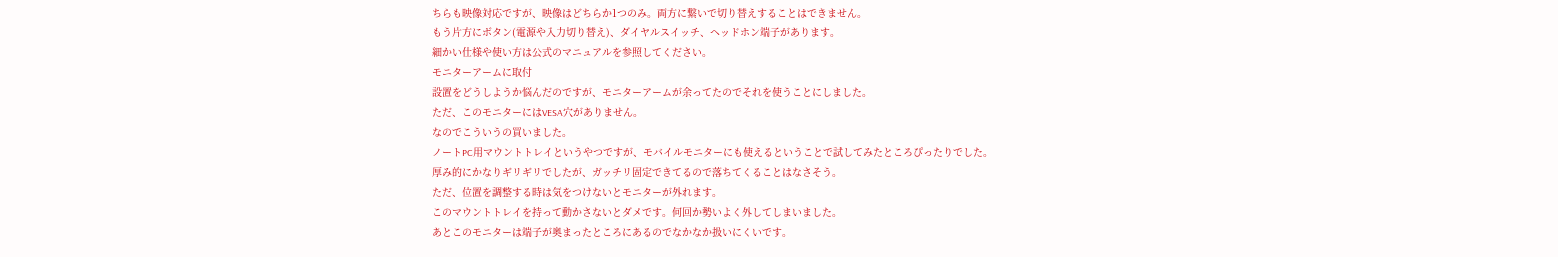ちらも映像対応ですが、映像はどちらか1つのみ。両方に繋いで切り替えすることはできません。
もう片方にボタン(電源や入力切り替え)、ダイヤルスイッチ、ヘッドホン端子があります。
細かい仕様や使い方は公式のマニュアルを参照してください。
モニターアームに取付
設置をどうしようか悩んだのですが、モニターアームが余ってたのでそれを使うことにしました。
ただ、このモニターにはVESA穴がありません。
なのでこういうの買いました。
ノートPC用マウントトレイというやつですが、モバイルモニターにも使えるということで試してみたところぴったりでした。
厚み的にかなりギリギリでしたが、ガッチリ固定できてるので落ちてくることはなさそう。
ただ、位置を調整する時は気をつけないとモニターが外れます。
このマウントトレイを持って動かさないとダメです。何回か勢いよく外してしまいました。
あとこのモニターは端子が奥まったところにあるのでなかなか扱いにくいです。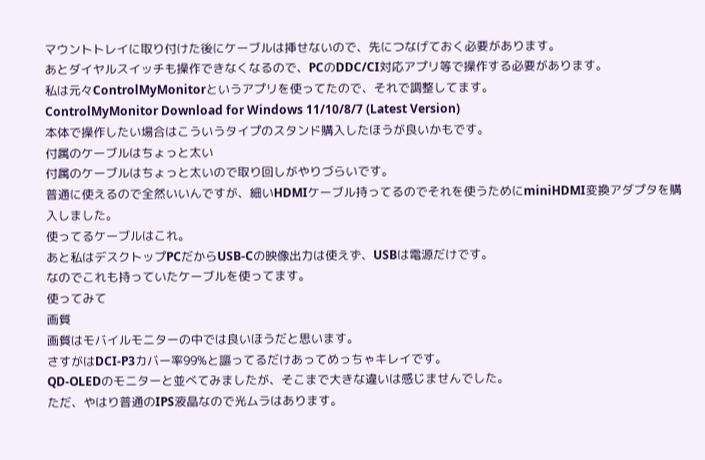マウントトレイに取り付けた後にケーブルは挿せないので、先につなげておく必要があります。
あとダイヤルスイッチも操作できなくなるので、PCのDDC/CI対応アプリ等で操作する必要があります。
私は元々ControlMyMonitorというアプリを使ってたので、それで調整してます。
ControlMyMonitor Download for Windows 11/10/8/7 (Latest Version)
本体で操作したい場合はこういうタイプのスタンド購入したほうが良いかもです。
付属のケーブルはちょっと太い
付属のケーブルはちょっと太いので取り回しがやりづらいです。
普通に使えるので全然いいんですが、細いHDMIケーブル持ってるのでそれを使うためにminiHDMI変換アダプタを購入しました。
使ってるケーブルはこれ。
あと私はデスクトップPCだからUSB-Cの映像出力は使えず、USBは電源だけです。
なのでこれも持っていたケーブルを使ってます。
使ってみて
画質
画質はモバイルモニターの中では良いほうだと思います。
さすがはDCI-P3カバー率99%と謳ってるだけあってめっちゃキレイです。
QD-OLEDのモニターと並べてみましたが、そこまで大きな違いは感じませんでした。
ただ、やはり普通のIPS液晶なので光ムラはあります。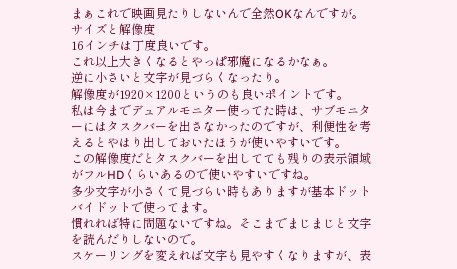まぁこれで映画見たりしないんで全然OKなんですが。
サイズと解像度
16インチは丁度良いです。
これ以上大きくなるとやっぱ邪魔になるかなぁ。
逆に小さいと文字が見づらくなったり。
解像度が1920×1200というのも良いポイントです。
私は今までデュアルモニター使ってた時は、サブモニターにはタスクバーを出さなかったのですが、利便性を考えるとやはり出しておいたほうが使いやすいです。
この解像度だとタスクバーを出してても残りの表示領域がフルHDくらいあるので使いやすいですね。
多少文字が小さくて見づらい時もありますが基本ドットバイドットで使ってます。
慣れれば特に問題ないですね。そこまでまじまじと文字を読んだりしないので。
スケーリングを変えれば文字も見やすくなりますが、表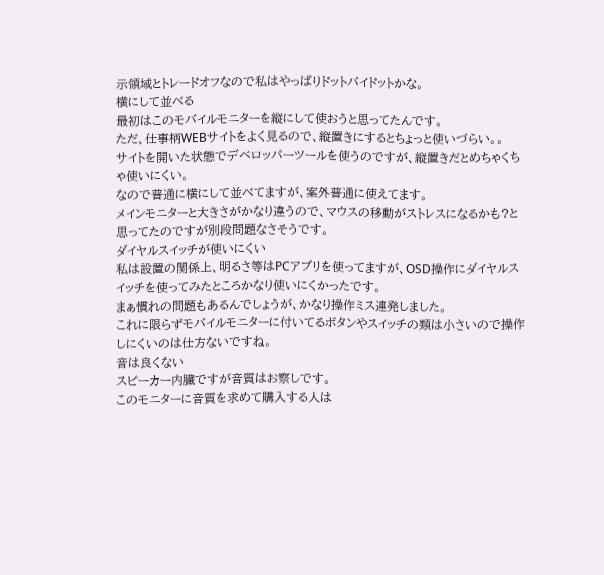示領域とトレードオフなので私はやっぱりドットバイドットかな。
横にして並べる
最初はこのモバイルモニターを縦にして使おうと思ってたんです。
ただ、仕事柄WEBサイトをよく見るので、縦置きにするとちょっと使いづらい。。
サイトを開いた状態でデベロッパーツールを使うのですが、縦置きだとめちゃくちゃ使いにくい。
なので普通に横にして並べてますが、案外普通に使えてます。
メインモニターと大きさがかなり違うので、マウスの移動がストレスになるかも?と思ってたのですが別段問題なさそうです。
ダイヤルスイッチが使いにくい
私は設置の関係上、明るさ等はPCアプリを使ってますが、OSD操作にダイヤルスイッチを使ってみたところかなり使いにくかったです。
まぁ慣れの問題もあるんでしょうが、かなり操作ミス連発しました。
これに限らずモバイルモニターに付いてるボタンやスイッチの類は小さいので操作しにくいのは仕方ないですね。
音は良くない
スピーカー内臓ですが音質はお察しです。
このモニターに音質を求めて購入する人は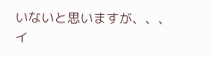いないと思いますが、、、
イ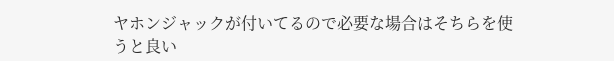ヤホンジャックが付いてるので必要な場合はそちらを使うと良い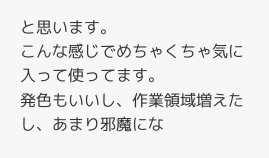と思います。
こんな感じでめちゃくちゃ気に入って使ってます。
発色もいいし、作業領域増えたし、あまり邪魔にな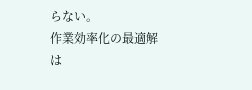らない。
作業効率化の最適解は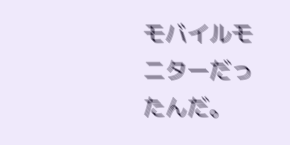モバイルモニターだったんだ。